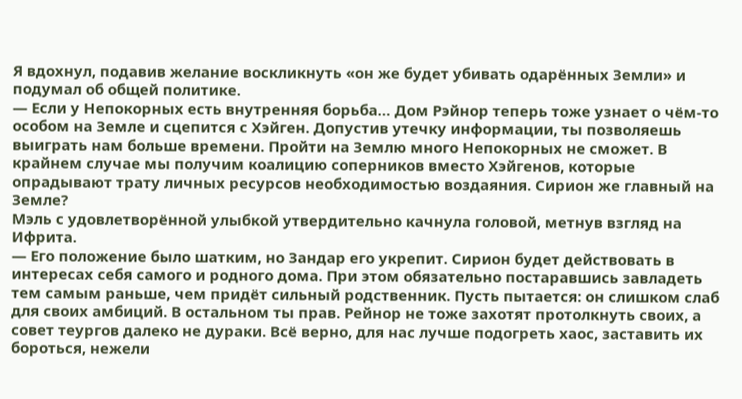Я вдохнул, подавив желание воскликнуть «он же будет убивать одарённых Земли» и подумал об общей политике.
— Если у Непокорных есть внутренняя борьба… Дом Рэйнор теперь тоже узнает о чём-то особом на Земле и сцепится с Хэйген. Допустив утечку информации, ты позволяешь выиграть нам больше времени. Пройти на Землю много Непокорных не сможет. В крайнем случае мы получим коалицию соперников вместо Хэйгенов, которые опрадывают трату личных ресурсов необходимостью воздаяния. Сирион же главный на Земле?
Мэль с удовлетворённой улыбкой утвердительно качнула головой, метнув взгляд на Ифрита.
— Его положение было шатким, но Зандар его укрепит. Сирион будет действовать в интересах себя самого и родного дома. При этом обязательно постаравшись завладеть тем самым раньше, чем придёт сильный родственник. Пусть пытается: он слишком слаб для своих амбиций. В остальном ты прав. Рейнор не тоже захотят протолкнуть своих, а совет теургов далеко не дураки. Всё верно, для нас лучше подогреть хаос, заставить их бороться, нежели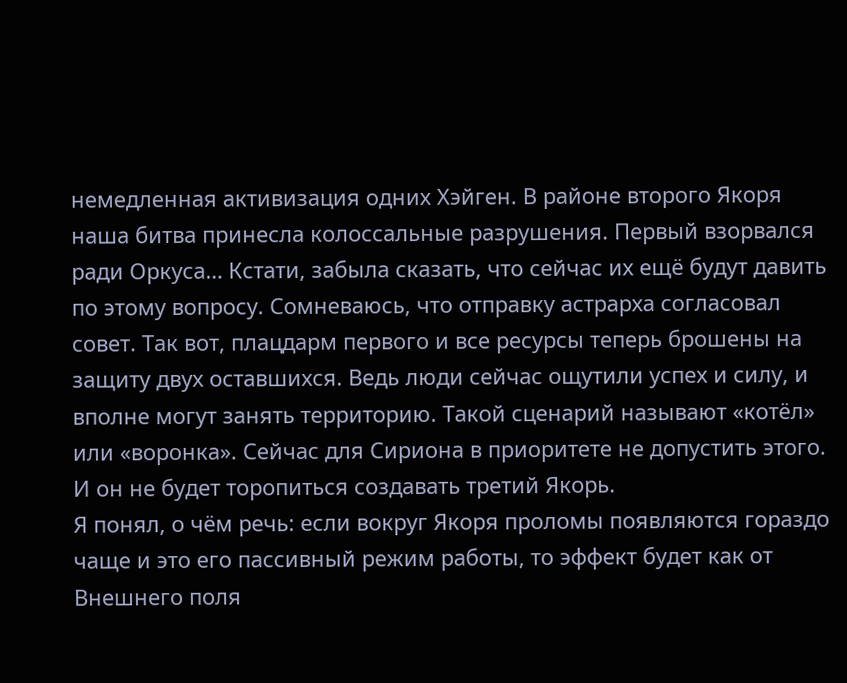немедленная активизация одних Хэйген. В районе второго Якоря наша битва принесла колоссальные разрушения. Первый взорвался ради Оркуса… Кстати, забыла сказать, что сейчас их ещё будут давить по этому вопросу. Сомневаюсь, что отправку астрарха согласовал совет. Так вот, плацдарм первого и все ресурсы теперь брошены на защиту двух оставшихся. Ведь люди сейчас ощутили успех и силу, и вполне могут занять территорию. Такой сценарий называют «котёл» или «воронка». Сейчас для Сириона в приоритете не допустить этого. И он не будет торопиться создавать третий Якорь.
Я понял, о чём речь: если вокруг Якоря проломы появляются гораздо чаще и это его пассивный режим работы, то эффект будет как от Внешнего поля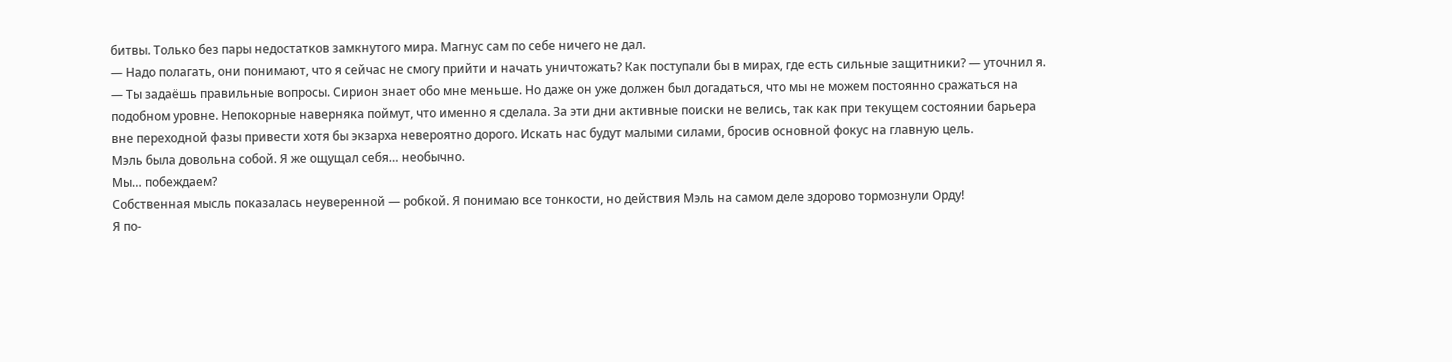битвы. Только без пары недостатков замкнутого мира. Магнус сам по себе ничего не дал.
— Надо полагать, они понимают, что я сейчас не смогу прийти и начать уничтожать? Как поступали бы в мирах, где есть сильные защитники? — уточнил я.
— Ты задаёшь правильные вопросы. Сирион знает обо мне меньше. Но даже он уже должен был догадаться, что мы не можем постоянно сражаться на подобном уровне. Непокорные наверняка поймут, что именно я сделала. За эти дни активные поиски не велись, так как при текущем состоянии барьера вне переходной фазы привести хотя бы экзарха невероятно дорого. Искать нас будут малыми силами, бросив основной фокус на главную цель.
Мэль была довольна собой. Я же ощущал себя… необычно.
Мы… побеждаем?
Собственная мысль показалась неуверенной — робкой. Я понимаю все тонкости, но действия Мэль на самом деле здорово тормознули Орду!
Я по-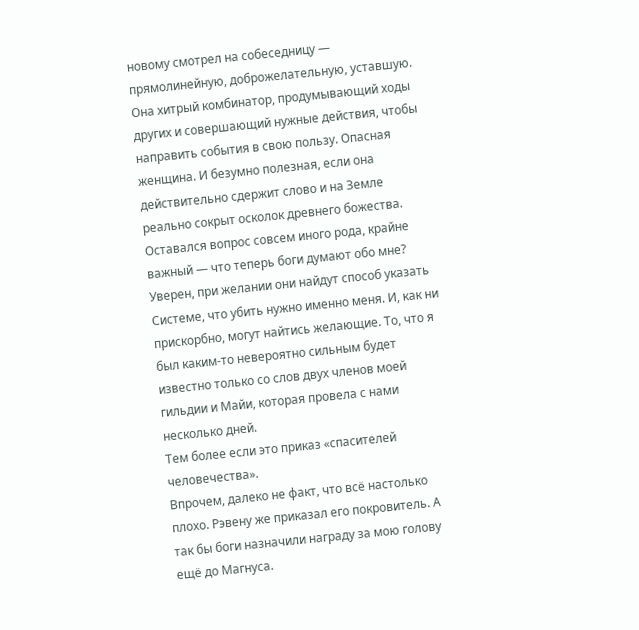новому смотрел на собеседницу — прямолинейную, доброжелательную, уставшую.
Она хитрый комбинатор, продумывающий ходы других и совершающий нужные действия, чтобы направить события в свою пользу. Опасная женщина. И безумно полезная, если она действительно сдержит слово и на Земле реально сокрыт осколок древнего божества.
Оставался вопрос совсем иного рода, крайне важный — что теперь боги думают обо мне?
Уверен, при желании они найдут способ указать Системе, что убить нужно именно меня. И, как ни прискорбно, могут найтись желающие. То, что я был каким-то невероятно сильным будет известно только со слов двух членов моей гильдии и Майи, которая провела с нами несколько дней.
Тем более если это приказ «спасителей человечества».
Впрочем, далеко не факт, что всё настолько плохо. Рэвену же приказал его покровитель. А так бы боги назначили награду за мою голову ещё до Магнуса.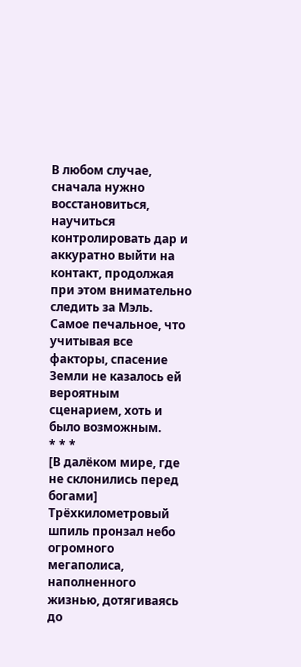В любом случае, сначала нужно восстановиться, научиться контролировать дар и аккуратно выйти на контакт, продолжая при этом внимательно следить за Мэль.
Самое печальное, что учитывая все факторы, спасение Земли не казалось ей вероятным сценарием, хоть и было возможным.
* * *
[В далёком мире, где не склонились перед богами]
Трёхкилометровый шпиль пронзал небо огромного мегаполиса, наполненного жизнью, дотягиваясь до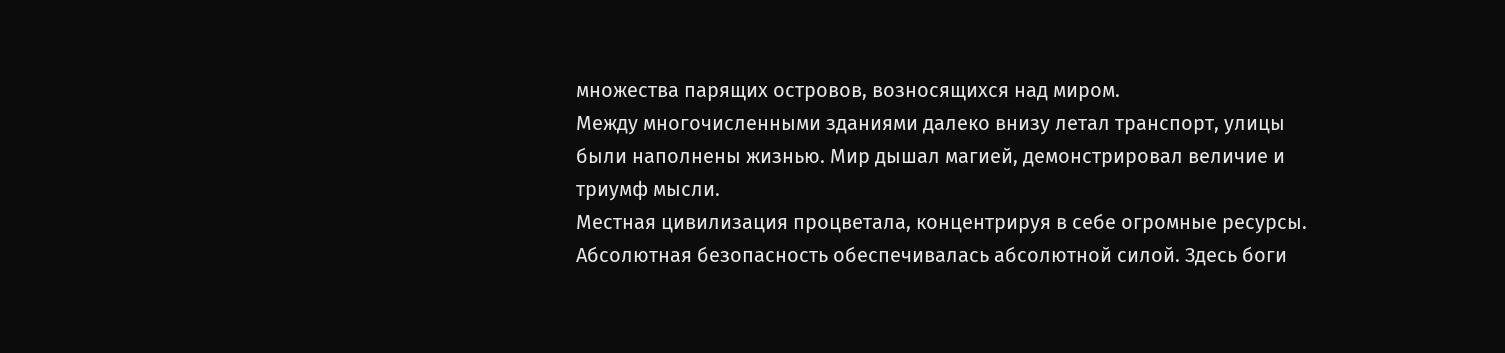множества парящих островов, возносящихся над миром.
Между многочисленными зданиями далеко внизу летал транспорт, улицы были наполнены жизнью. Мир дышал магией, демонстрировал величие и триумф мысли.
Местная цивилизация процветала, концентрируя в себе огромные ресурсы. Абсолютная безопасность обеспечивалась абсолютной силой. Здесь боги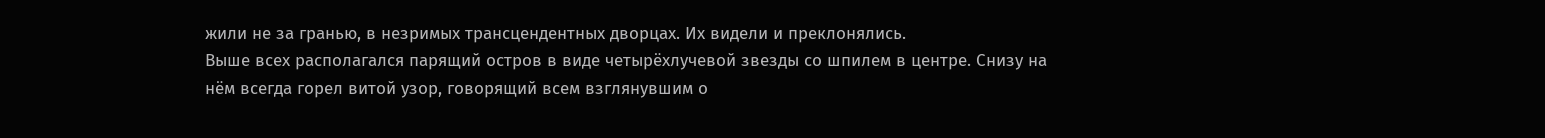жили не за гранью, в незримых трансцендентных дворцах. Их видели и преклонялись.
Выше всех располагался парящий остров в виде четырёхлучевой звезды со шпилем в центре. Снизу на нём всегда горел витой узор, говорящий всем взглянувшим о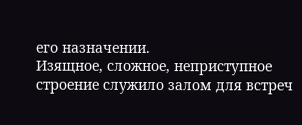его назначении.
Изящное, сложное, неприступное строение служило залом для встреч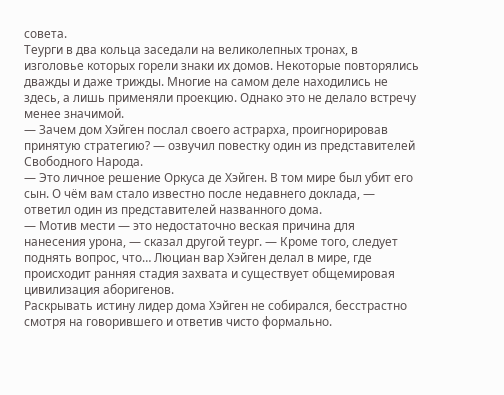совета.
Теурги в два кольца заседали на великолепных тронах, в изголовье которых горели знаки их домов. Некоторые повторялись дважды и даже трижды. Многие на самом деле находились не здесь, а лишь применяли проекцию. Однако это не делало встречу менее значимой.
— Зачем дом Хэйген послал своего астрарха, проигнорировав принятую стратегию? — озвучил повестку один из представителей Свободного Народа.
— Это личное решение Оркуса де Хэйген. В том мире был убит его сын. О чём вам стало известно после недавнего доклада, — ответил один из представителей названного дома.
— Мотив мести — это недостаточно веская причина для нанесения урона, — сказал другой теург. — Кроме того, следует поднять вопрос, что… Люциан вар Хэйген делал в мире, где происходит ранняя стадия захвата и существует общемировая цивилизация аборигенов.
Раскрывать истину лидер дома Хэйген не собирался, бесстрастно смотря на говорившего и ответив чисто формально.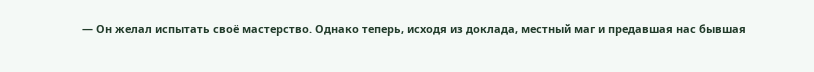— Он желал испытать своё мастерство. Однако теперь, исходя из доклада, местный маг и предавшая нас бывшая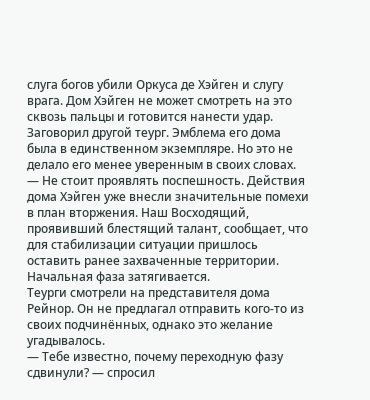слуга богов убили Оркуса де Хэйген и слугу врага. Дом Хэйген не может смотреть на это сквозь пальцы и готовится нанести удар.
Заговорил другой теург. Эмблема его дома была в единственном экземпляре. Но это не делало его менее уверенным в своих словах.
— Не стоит проявлять поспешность. Действия дома Хэйген уже внесли значительные помехи в план вторжения. Наш Восходящий, проявивший блестящий талант, сообщает, что для стабилизации ситуации пришлось оставить ранее захваченные территории. Начальная фаза затягивается.
Теурги смотрели на представителя дома Рейнор. Он не предлагал отправить кого-то из своих подчинённых, однако это желание угадывалось.
— Тебе известно, почему переходную фазу сдвинули? — спросил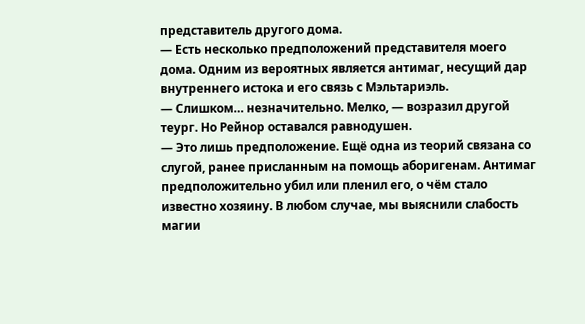представитель другого дома.
— Есть несколько предположений представителя моего дома. Одним из вероятных является антимаг, несущий дар внутреннего истока и его связь с Мэльтариэль.
— Слишком… незначительно. Мелко, — возразил другой теург. Но Рейнор оставался равнодушен.
— Это лишь предположение. Ещё одна из теорий связана со слугой, ранее присланным на помощь аборигенам. Антимаг предположительно убил или пленил его, о чём стало известно хозяину. В любом случае, мы выяснили слабость магии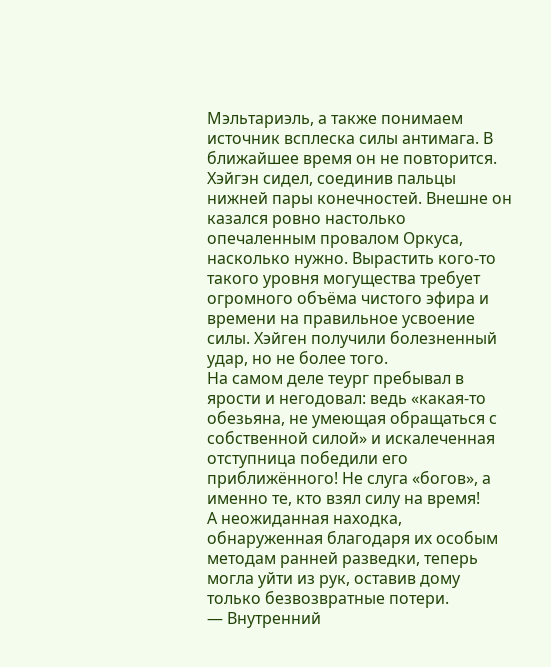Мэльтариэль, а также понимаем источник всплеска силы антимага. В ближайшее время он не повторится.
Хэйгэн сидел, соединив пальцы нижней пары конечностей. Внешне он казался ровно настолько опечаленным провалом Оркуса, насколько нужно. Вырастить кого-то такого уровня могущества требует огромного объёма чистого эфира и времени на правильное усвоение силы. Хэйген получили болезненный удар, но не более того.
На самом деле теург пребывал в ярости и негодовал: ведь «какая-то обезьяна, не умеющая обращаться с собственной силой» и искалеченная отступница победили его приближённого! Не слуга «богов», а именно те, кто взял силу на время!
А неожиданная находка, обнаруженная благодаря их особым методам ранней разведки, теперь могла уйти из рук, оставив дому только безвозвратные потери.
— Внутренний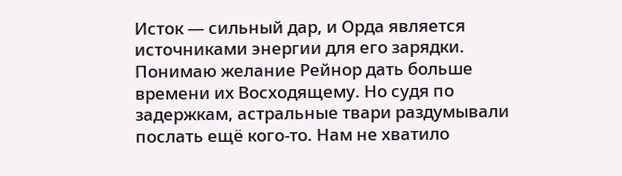Исток — сильный дар, и Орда является источниками энергии для его зарядки. Понимаю желание Рейнор дать больше времени их Восходящему. Но судя по задержкам, астральные твари раздумывали послать ещё кого-то. Нам не хватило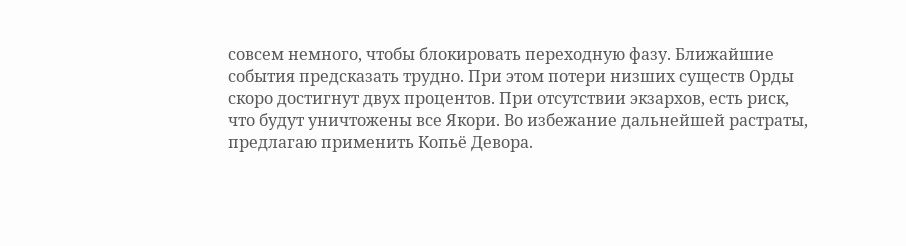совсем немного, чтобы блокировать переходную фазу. Ближайшие события предсказать трудно. При этом потери низших существ Орды скоро достигнут двух процентов. При отсутствии экзархов, есть риск, что будут уничтожены все Якори. Во избежание дальнейшей растраты, предлагаю применить Копьё Девора.